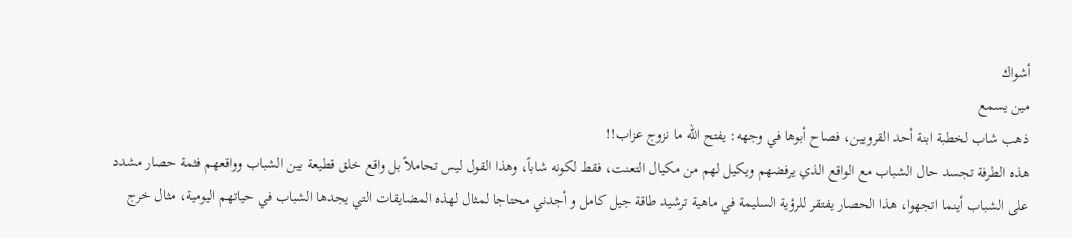أشواك
مين يسمع
ذهب شاب لخطبة ابنة أحد القرويين، فصاح أبوها في وجهه: يفتح الله ما نزوج عزاب!!
هذه الطرفة تجسد حال الشباب مع الواقع الذي يرفضهم ويكيل لهم من مكيال التعنت، فقط لكونه شاباً، وهذا القول ليس تحاملاً بل واقع خلق قطيعة بين الشباب وواقعهم فثمة حصار مشدد على الشباب أينما اتجهوا، هذا الحصار يفتقر للرؤية السليمة في ماهية ترشيد طاقة جيل كامل و أجدني محتاجا لمثال لهذه المضايقات التي يجدها الشباب في حياتهم اليومية، مثال خرج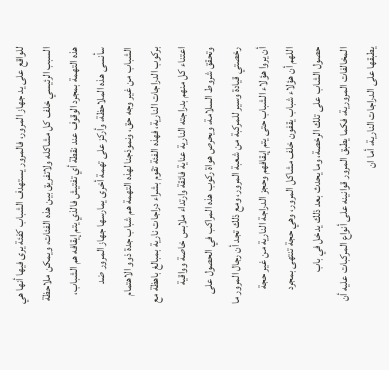للواقع على يد جهاز المرور، فالمرور يستهدف الشباب كفئة يرى فيها أنها هي السبب الرئيسي خلف كل مشاكله ولاتفريق بين هذه الفئات، ويمكن ملاحظة هذه التهمة بمجرد الوقوف عند نقطة أي تفتيش فالذي يتم إيقافه هم الشباب، سأنسى هذه الملاحظة، وأركز على تهمة أخرى يمارسها جهاز المرور ضد الشباب من غير وجه حق، ونموذجنا لهذه التهمة هم شباب جدة ذوو الاهتمام بركوب الدراجات النارية، فهذه الفئة تقوم بشراء دراجات نارية بمبالغ باهظة مع اعتناء كل منهم بدراجته النارية عناية فائقة وارتداء ملابس خاصة وواقية وتحقق شروط السلامة، ويحرص هواة ركوب هذه المراكب في الحصول على رخصتي قيادة وسير للمركبة من شعبة المرور، ومع ذلك تجد أن رجال المرور ما أن يروا هؤلاء الشباب حتى يتم إيقافهم وحجز الدراجة النارية من غير حجة اللهم أن هؤلاء شباب يقفون خلف مشاكل المرور، وهي حجة تنتهى بمجرد حصول الشاب على تلك الرخصة، وما يحدث بعد ذلك يدخل في باب المخالفات المرورية، فكما يطبق المرور قوانينه على أنواع المركبات عليه أن يطبقها على الدراجات النارية، أما ان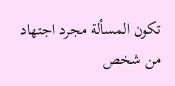تكون المسألة مجرد اجتهاد من شخص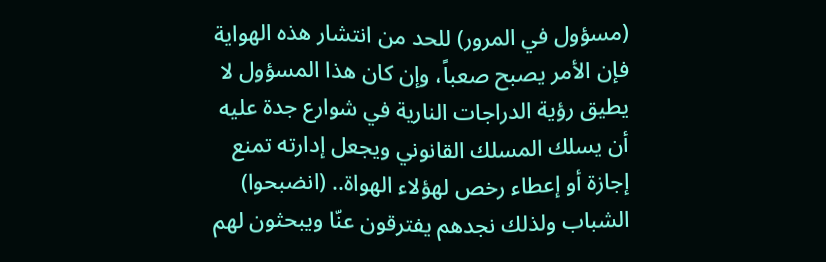(مسؤول في المرور) للحد من انتشار هذه الهواية فإن الأمر يصبح صعباً، وإن كان هذا المسؤول لا يطيق رؤية الدراجات النارية في شوارع جدة عليه أن يسلك المسلك القانوني ويجعل إدارته تمنع إجازة أو إعطاء رخص لهؤلاء الهواة.. (انضبحوا) الشباب ولذلك نجدهم يفترقون عنّا ويبحثون لهم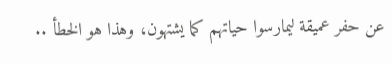عن حفر عميقة ليمارسوا حياتهم كما يشتهون، وهذا هو الخطأ ..